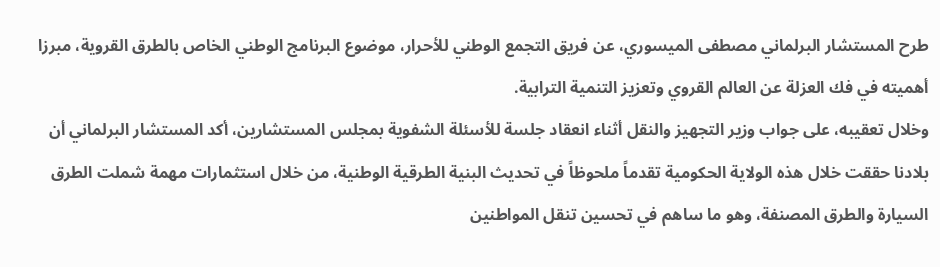طرح المستشار البرلماني مصطفى الميسوري، عن فريق التجمع الوطني للأحرار، موضوع البرنامج الوطني الخاص بالطرق القروية، مبرزا أهميته في فك العزلة عن العالم القروي وتعزيز التنمية الترابية.
وخلال تعقيبه، على جواب وزير التجهيز والنقل أثناء انعقاد جلسة للأسئلة الشفوية بمجلس المستشارين، أكد المستشار البرلماني أن بلادنا حققت خلال هذه الولاية الحكومية تقدماً ملحوظاً في تحديث البنية الطرقية الوطنية، من خلال استثمارات مهمة شملت الطرق السيارة والطرق المصنفة، وهو ما ساهم في تحسين تنقل المواطنين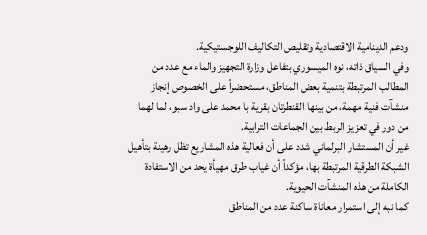ودعم الدينامية الاقتصادية وتقليص التكاليف اللوجستيكية.
وفي السياق ذاته، نوه الميسوري بتفاعل وزارة التجهيز والماء مع عدد من المطالب المرتبطة بتنمية بعض المناطق، مستحضراً على الخصوص إنجاز منشآت فنية مهمة، من بينها القنطرتان بقرية با محمد على واد سبو، لما لهما من دور في تعزيز الربط بين الجماعات الترابية.
غير أن المستشار البرلماني شدد على أن فعالية هذه المشاريع تظل رهينة بتأهيل الشبكة الطرقية المرتبطة بها، مؤكداً أن غياب طرق مهيأة يحد من الاستفادة الكاملة من هذه المنشآت الحيوية.
كما نبه إلى استمرار معاناة ساكنة عدد من المناطق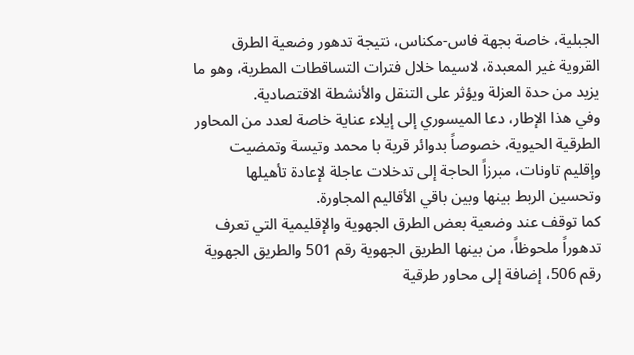الجبلية، خاصة بجهة فاس-مكناس، نتيجة تدهور وضعية الطرق القروية غير المعبدة، لاسيما خلال فترات التساقطات المطرية، وهو ما يزيد من حدة العزلة ويؤثر على التنقل والأنشطة الاقتصادية.
وفي هذا الإطار، دعا الميسوري إلى إيلاء عناية خاصة لعدد من المحاور الطرقية الحيوية، خصوصاً بدوائر قرية با محمد وتيسة وتمضيت وإقليم تاونات، مبرزاً الحاجة إلى تدخلات عاجلة لإعادة تأهيلها وتحسين الربط بينها وبين باقي الأقاليم المجاورة.
كما توقف عند وضعية بعض الطرق الجهوية والإقليمية التي تعرف تدهوراً ملحوظاً، من بينها الطريق الجهوية رقم 501 والطريق الجهوية رقم 506، إضافة إلى محاور طرقية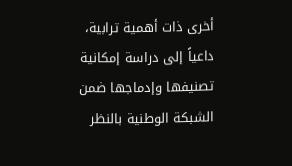أخرى ذات أهمية ترابية، داعياً إلى دراسة إمكانية تصنيفها وإدماجها ضمن الشبكة الوطنية بالنظر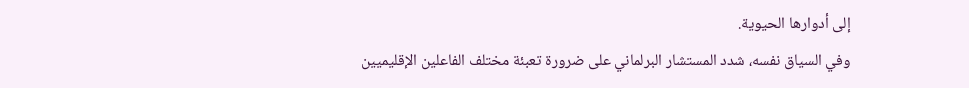إلى أدوارها الحيوية.
وفي السياق نفسه، شدد المستشار البرلماني على ضرورة تعبئة مختلف الفاعلين الإقليميين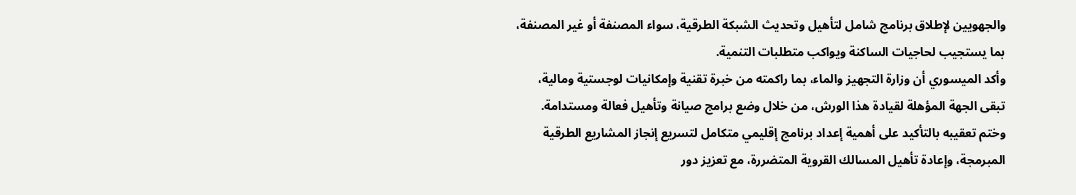والجهويين لإطلاق برنامج شامل لتأهيل وتحديث الشبكة الطرقية، سواء المصنفة أو غير المصنفة، بما يستجيب لحاجيات الساكنة ويواكب متطلبات التنمية.
وأكد الميسوري أن وزارة التجهيز والماء، بما راكمته من خبرة تقنية وإمكانيات لوجستية ومالية، تبقى الجهة المؤهلة لقيادة هذا الورش، من خلال وضع برامج صيانة وتأهيل فعالة ومستدامة.
وختم تعقيبه بالتأكيد على أهمية إعداد برنامج إقليمي متكامل لتسريع إنجاز المشاريع الطرقية المبرمجة، وإعادة تأهيل المسالك القروية المتضررة، مع تعزيز دور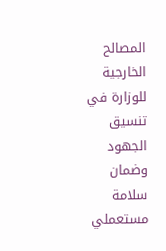المصالح الخارجية للوزارة في تنسيق الجهود وضمان سلامة مستعملي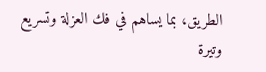الطريق، بما يساهم في فك العزلة وتسريع وتيرة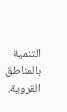التنمية بالمناطق القروية.